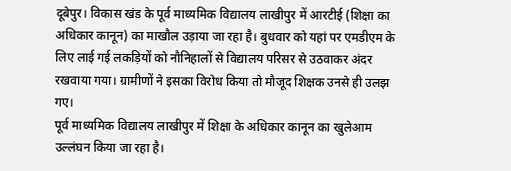दूबेपुर। विकास खंड के पूर्व माध्यमिक विद्यालय लाखीपुर में आरटीई (शिक्षा का अधिकार कानून) का माखौल उड़ाया जा रहा है। बुधवार को यहां पर एमडीएम के लिए लाई गई लकड़ियों को नौनिहालों से विद्यालय परिसर से उठवाकर अंदर रखवाया गया। ग्रामीणों ने इसका विरोध किया तो मौजूद शिक्षक उनसे ही उलझ गए।
पूर्व माध्यमिक विद्यालय लाखीपुर में शिक्षा के अधिकार कानून का खुलेआम उल्लंघन किया जा रहा है।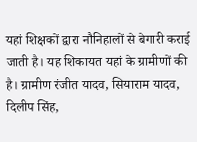यहां शिक्षकों द्वारा नौनिहालों से बेगारी कराई जाती है। यह शिकायत यहां के ग्रामीणों की है। ग्रामीण रंजीत यादव, सियाराम यादव, दिलीप सिंह,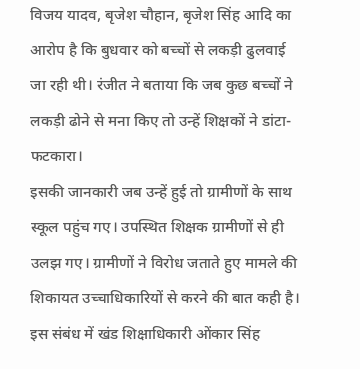विजय यादव, बृजेश चौहान, बृजेश सिंह आदि का आरोप है कि बुधवार को बच्चों से लकड़ी ढुलवाई जा रही थी। रंजीत ने बताया कि जब कुछ बच्चों ने लकड़ी ढोने से मना किए तो उन्हें शिक्षकों ने डांटा-फटकारा।
इसकी जानकारी जब उन्हें हुई तो ग्रामीणों के साथ स्कूल पहुंच गए। उपस्थित शिक्षक ग्रामीणों से ही उलझ गए। ग्रामीणों ने विरोध जताते हुए मामले की शिकायत उच्चाधिकारियों से करने की बात कही है।
इस संबंध में खंड शिक्षाधिकारी ओंकार सिंह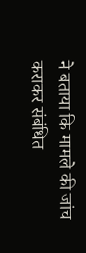ने बताया कि मामले की जांच कराकर संबंधित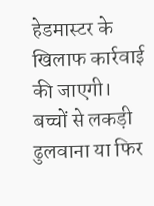हेडमास्टर के खिलाफ कार्रवाई की जाएगी। बच्चों से लकड़ी ढुलवाना या फिर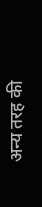अन्य तरह की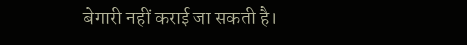बेगारी नहीं कराई जा सकती है।